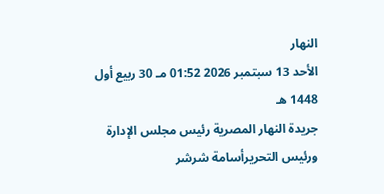النهار
الأحد 13 سبتمبر 2026 01:52 مـ 30 ربيع أول 1448 هـ
جريدة النهار المصرية رئيس مجلس الإدارة ورئيس التحريرأسامة شرشر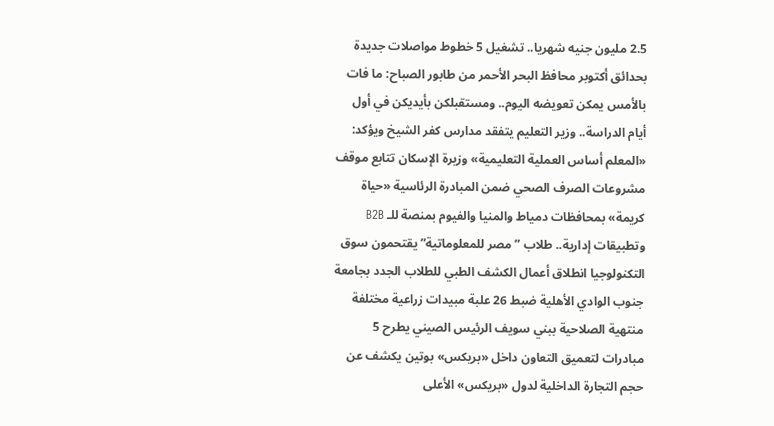2.5 مليون جنيه شهريا.. تشغيل 5 خطوط مواصلات جديدة بحدائق أكتوبر محافظ البحر الأحمر من طابور الصباح: ما فات بالأمس يمكن تعويضه اليوم.. ومستقبلكن بأيديكن في أول أيام الدراسة.. وزير التعليم يتفقد مدارس كفر الشيخ ويؤكد: «المعلم أساس العملية التعليمية» وزيرة الإسكان تتابع موقف مشروعات الصرف الصحي ضمن المبادرة الرئاسية «حياة كريمة» بمحافظات دمياط والمنيا والفيوم بمنصة للـ B2B وتطبيقات إدارية.. طلاب ”مصر للمعلوماتية” يقتحمون سوق التكنولوجيا انطلاق أعمال الكشف الطبي للطلاب الجدد بجامعة جنوب الوادي الأهلية ضبط 26 علبة مبيدات زراعية مختلفة منتهية الصلاحية ببني سويف الرئيس الصيني يطرح 5 مبادرات لتعميق التعاون داخل «بريكس» بوتين يكشف عن حجم التجارة الداخلية لدول «بريكس» الأعلى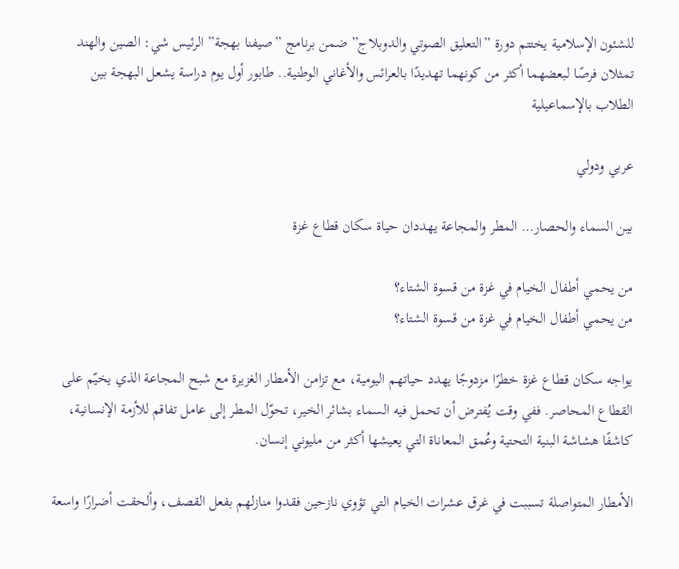للشئون الإسلامية يختتم دورة ”التعليق الصوتي والدوبلاج” ضمن برنامج ”صيفنا بهجة” الرئيس شي: الصين والهند تمثلان فرصًا لبعضهما أكثر من كونهما تهديدًا بالعرائس والأغاني الوطنية.. طابور أول يوم دراسة يشعل البهجة بين الطلاب بالإسماعيلية

عربي ودولي

بين السماء والحصار… المطر والمجاعة يهددان حياة سكان قطاع غزة

من يحمي أطفال الخيام في غزة من قسوة الشتاء؟
من يحمي أطفال الخيام في غزة من قسوة الشتاء؟

يواجه سكان قطاع غزة خطرًا مزدوجًا يهدد حياتهم اليومية، مع تزامن الأمطار الغزيرة مع شبح المجاعة الذي يخيّم على القطاع المحاصر. ففي وقت يُفترض أن تحمل فيه السماء بشائر الخير، تحوّل المطر إلى عامل تفاقم للأزمة الإنسانية، كاشفًا هشاشة البنية التحتية وعُمق المعاناة التي يعيشها أكثر من مليوني إنسان.

الأمطار المتواصلة تسببت في غرق عشرات الخيام التي تؤوي نازحين فقدوا منازلهم بفعل القصف، وألحقت أضرارًا واسعة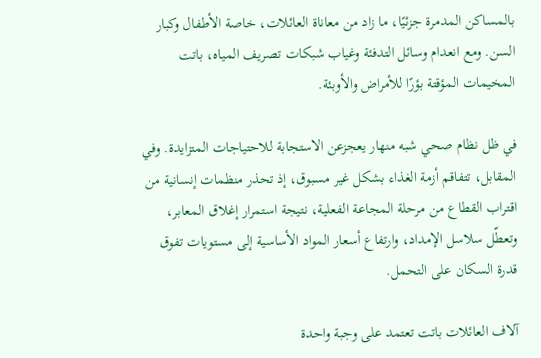بالمساكن المدمرة جزئيًا، ما زاد من معاناة العائلات، خاصة الأطفال وكبار السن. ومع انعدام وسائل التدفئة وغياب شبكات تصريف المياه، باتت المخيمات المؤقتة بؤرًا للأمراض والأوبئة.

في ظل نظام صحي شبه منهار يعجزعن الاستجابة للاحتياجات المتزايدة. وفي المقابل، تتفاقم أزمة الغذاء بشكل غير مسبوق، إذ تحذر منظمات إنسانية من اقتراب القطاع من مرحلة المجاعة الفعلية، نتيجة استمرار إغلاق المعابر، وتعطّل سلاسل الإمداد، وارتفاع أسعار المواد الأساسية إلى مستويات تفوق قدرة السكان على التحمل.

آلاف العائلات باتت تعتمد على وجبة واحدة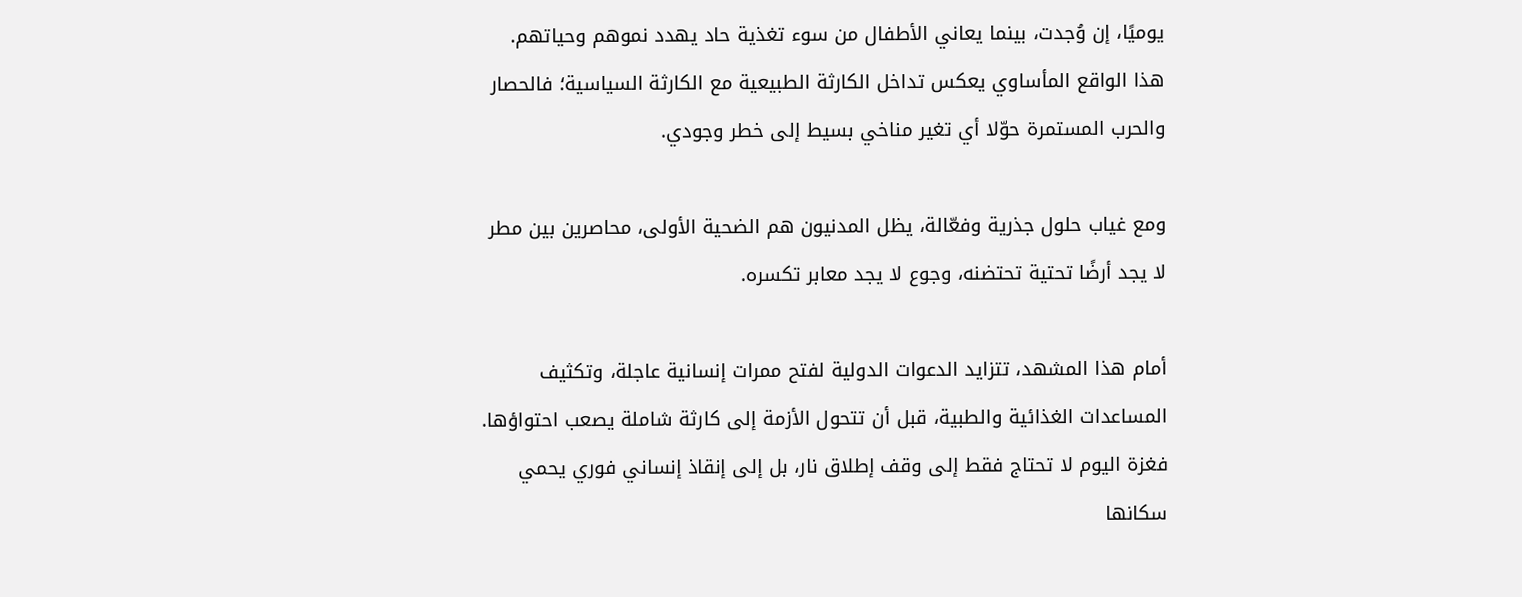يوميًا، إن وُجدت، بينما يعاني الأطفال من سوء تغذية حاد يهدد نموهم وحياتهم.
هذا الواقع المأساوي يعكس تداخل الكارثة الطبيعية مع الكارثة السياسية؛ فالحصار والحرب المستمرة حوّلا أي تغير مناخي بسيط إلى خطر وجودي.

ومع غياب حلول جذرية وفعّالة، يظل المدنيون هم الضحية الأولى، محاصرين بين مطر لا يجد أرضًا تحتية تحتضنه، وجوع لا يجد معابر تكسره.

أمام هذا المشهد، تتزايد الدعوات الدولية لفتح ممرات إنسانية عاجلة، وتكثيف المساعدات الغذائية والطبية، قبل أن تتحول الأزمة إلى كارثة شاملة يصعب احتواؤها. فغزة اليوم لا تحتاج فقط إلى وقف إطلاق نار، بل إلى إنقاذ إنساني فوري يحمي سكانها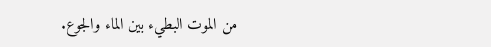من الموت البطيء بين الماء والجوع.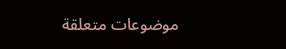موضوعات متعلقة